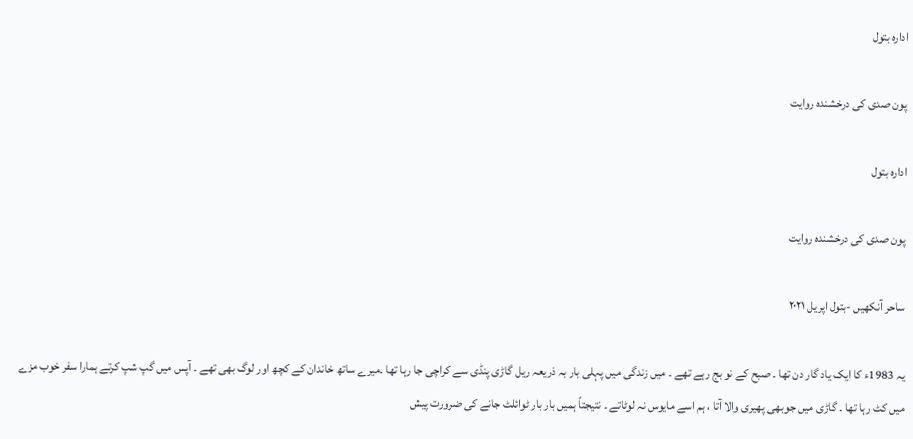ادارہ بتول

پون صدی کی درخشندہ روایت

ادارہ بتول

پون صدی کی درخشندہ روایت

ساحر آنکھیں -بتول اپریل ۲۰۲۱

یہ 1983ء کا ایک یاد گار دن تھا ۔ صبح کے نو بج رہے تھے ۔ میں زندگی میں پہلی بار بہ ذریعہ ریل گاڑی پنڈی سے کراچی جا رہا تھا ۔میرے ساتھ خاندان کے کچھ اور لوگ بھی تھے ۔ آپس میں گپ شپ کرتے ہمارا سفر خوب مزے میں کٹ رہا تھا ۔ گاڑی میں جوبھی پھیری والا آتا ، ہم اسے مایوس نہ لوٹاتے ۔ نتیجتاً ہمیں بار بار ٹوائلٹ جانے کی ضرورت پیش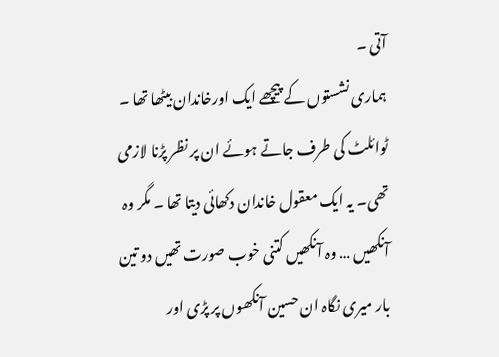آتی ۔
ہماری نشستوں کے پیچھے ایک اورخاندان بیٹھا تھا ۔ ٹوائلٹ کی طرف جاتے ہوئے ان پر نظر پڑنا لازمی تھی۔ یہ ایک معقول خاندان دکھائی دیتا تھا ۔ مگر وہ آنکھیں … وہ آنکھیں کتنی خوب صورت تھیں دو تین بار میری نگاہ ان حسین آنکھوں پر پڑی اور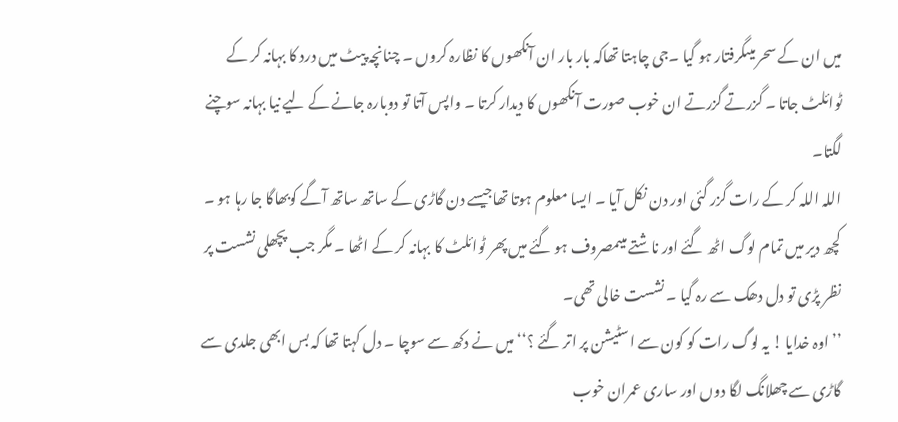میں ان کے سحر میںگرفتار ہو گیا ۔جی چاہتا تھاکہ بار بار ان آنکھوں کا نظارہ کروں ۔ چنانچہ پیٹ میں درد کا بہانہ کر کے ٹوائلٹ جاتا ۔ گزرتے گزرتے ان خوب صورت آنکھوں کا دیدار کرتا ۔ واپس آتا تو دوبارہ جانے کے لیے نیا بہانہ سوچنے لگتا۔
اللہ اللہ کر کے رات گزر گئی اور دن نکل آیا ۔ ایسا معلوم ہوتا تھاجیسے دن گاڑی کے ساتھ ساتھ آگے کوبھاگا جا رہا ہو ۔ کچھ دیر میں تمام لوگ اٹھ گئے اور ناشتے میںمصروف ہو گئے میں پھر ٹوائلٹ کا بہانہ کر کے اٹھا ۔ مگر جب پچھلی نشست پر نظر پڑی تو دل دھک سے رہ گیا ۔ نشست خالی تھی۔
’’ اوہ خدایا ! یہ لوگ رات کو کون سے اسٹیشن پر اتر گئے ؟‘‘ میں نے دکھ سے سوچا ۔ دل کہتا تھا کہ بس ابھی جلدی سے گاڑی سے چھلانگ لگا دوں اور ساری عمران خوب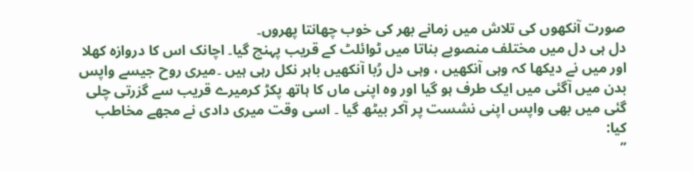صورت آنکھوں کی تلاش میں زمانے بھر کی خوب چھانتا پھروں۔
دل ہی دل میں مختلف منصوبے بناتا میں ٹوائلٹ کے قریب پہنچ گیا۔ اچانک اس کا دروازہ کھلا اور میں نے دیکھا کہ وہی آنکھیں ، وہی دل رُبا آنکھیں باہر نکل رہی ہیں ۔میری روح جیسے واپس بدن میں آگئی میں ایک طرف ہو گیا اور وہ اپنی ماں کا ہاتھ پکڑ کرمیرے قریب سے گزرتی چلی گئی میں بھی واپس اپنی نشست پر آکر بیٹھ گیا ۔ اسی وقت میری دادی نے مجھے مخاطب کیا:
’’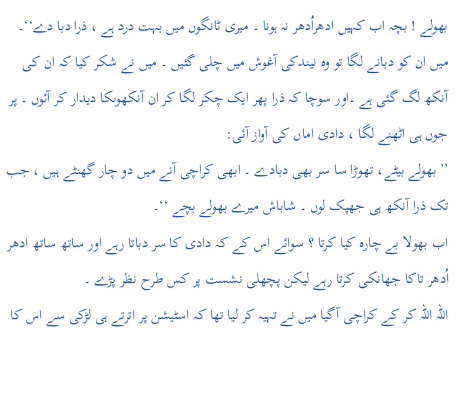بھولے ! بچہ اب کہیں ادھراُدھر نہ ہونا ۔ میری ٹانگوں میں بہت درد ہے ، ذرا دبا دے‘‘۔
میں ان کو دبانے لگا تو وہ نیندکی آغوش میں چلی گئیں ۔ میں نے شکر کیا کہ ان کی آنکھ لگ گئی ہے ۔اور سوچا کہ ذرا پھر ایک چکر لگا کر ان آنکھوںکا دیدار کر آئوں ۔ پر جوں ہی اٹھنے لگا ، دادی اماں کی آواز آئی:
’’ بھولے بیٹے، تھوڑا سا سر بھی دبادے ۔ ابھی کراچی آنے میں دو چار گھنٹے ہیں ، جب تک ذرا آنکھ ہی جھپک لوں ۔ شاباش میرے بھولے بچے ‘‘۔
اب بھولا بے چارہ کیا کرتا ؟ سوائے اس کے کہ دادی کا سر دباتا رہے اور ساتھ ساتھ ادھر اُدھر تاکا جھانکی کرتا رہے لیکن پچھلی نشست پر کس طرح نظر پڑے ۔
اللہ اللہ کر کے کراچی آگیا میں نے تہیہ کر لیا تھا کہ اسٹیشن پر اترتے ہی لڑکی سے اس کا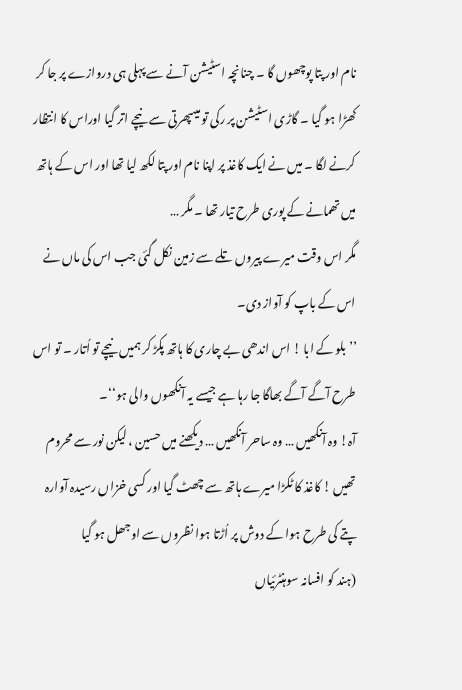نام اور پتا پوچھوں گا ۔ چنانچہ اسٹیشن آنے سے پہلی ہی دروازے پر جا کر کھڑا ہو گیا ۔ گاڑی اسٹیشن پر رکی تو میںپھرتی سے نیچے اتر گیا اوراس کا انتظار کرنے لگا ۔ میں نے ایک کاغذ پر اپنا نام اور پتا لکھ لیا تھا اور اس کے ہاتھ میں تھمانے کے پوری طرح تیار تھا ۔ مگر …
مگر اس وقت میرے پیروں تلے سے زمین نکل گئی جب اس کی ماں نے اس کے باپ کو آواز دی۔
’’ بلو کے ابا ! اس اندھی بے چاری کا ہاتھ پکڑ کر ہمیں نیچے تو اُتار ۔ تو اس طرح آگے آگے بھاگا جا رہا ہے جیسے یہ آنکھوں والی ہو‘‘۔
آہ! وہ آنکھیں … وہ ساحر آنکھیں … دیکھنے میں حسین ، لیکن نور سے محروم تھیں ! کاغذ کا ٹکڑا میرے ہاتھ سے چھٹ گیا اور کسی خزاں رسیدہ آوارہ پتے کی طرح ہوا کے دوش پر اُڑتا ہوا نظروں سے اوجھل ہو گیا
(ہند کو افسانہ سوہنٹرئیاں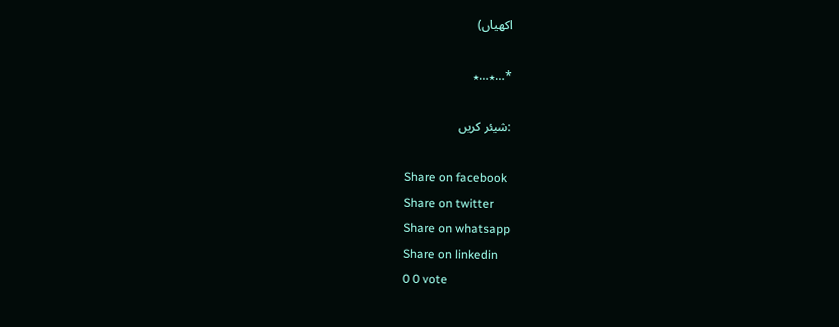اکھیاں)

*…٭…٭

:شیئر کریں

Share on facebook
Share on twitter
Share on whatsapp
Share on linkedin
0 0 vote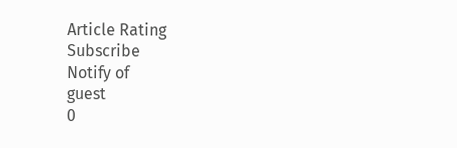Article Rating
Subscribe
Notify of
guest
0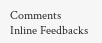Comments
Inline Feedbacks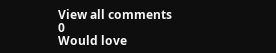View all comments
0
Would love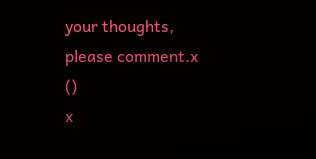your thoughts, please comment.x
()
x